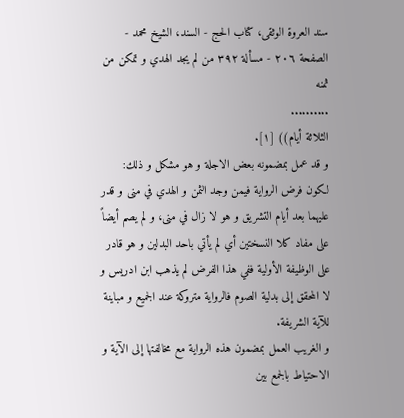سند العروة الوثقى، كتاب الحج - السند، الشيخ محمد - الصفحة ٢٠٦ - مسألة ٣٩٢ من لم يجد الهدي و تمكن من ثمنه
..........
الثلاثة أيام)) [١].
و قد عمل بمضمونه بعض الاجلة و هو مشكل و ذلك: لكون فرض الرواية فيمن وجد الثمن و الهدي في منى و قدر عليهما بعد أيام التشريق و هو لا زال في منى، و لم يصم أيضاً على مفاد كلا النسختين أي لم يأتي باحد البدلين و هو قادر على الوظيفة الأولية ففي هذا الفرض لم يذهب ابن ادريس و لا المحقق إلى بدلية الصوم فالرواية متروكة عند الجميع و مباينة للآية الشريفة.
و الغريب العمل بمضمون هذه الرواية مع مخالفتها إلى الآية و الاحتياط بالجمع بين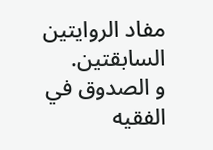مفاد الروايتين السابقتين.
و الصدوق في الفقيه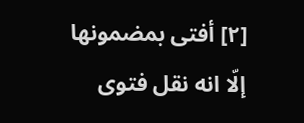[٢] أفتى بمضمونها إلّا انه نقل فتوى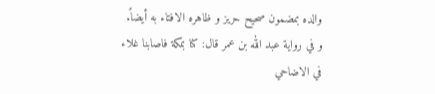والده بمضمون صحيح حريز و ظاهره الافتاء به أيضاً.
و في رواية عبد الله بن عمر قال: كنا بمكة فاصابنا غلاء في الاضاحي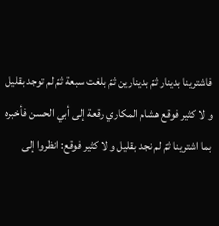فاشترينا بدينار ثمّ بدينارين ثمّ بلغت سبعة ثمّ لم توجد بقليل و لا كثير فوقع هشام المكاري رقعة إلى أبي الحسن فأخبره بما اشترينا ثمّ لم نجد بقليل و لا كثير فوقع: انظروا إلى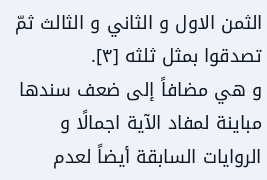الثمن الاول و الثاني و الثالث ثمّ تصدقوا بمثل ثلثه [٣].
و هي مضافاً إلى ضعف سندها مباينة لمفاد الآية اجمالًا و الروايات السابقة أيضاً لعدم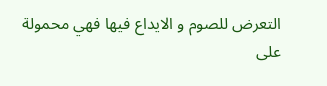التعرض للصوم و الايداع فيها فهي محمولة على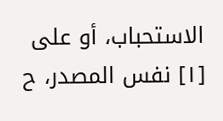الاستحباب، أو على
[١] نفس المصدر، ح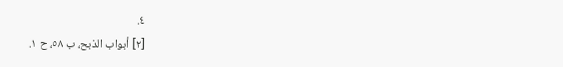٤.
[٢] أبواب الذبح، ب ٥٨، ح ١.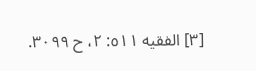[٣] الفقيه ٥١١: ٢، ح ٣٠٩٩.